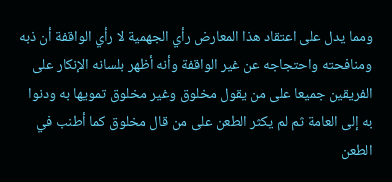ومما يدل على اعتقاد هذا المعارض رأي الجهمية لا رأي الواقفة أن ذبه ومنافحته واحتجاجه عن غير الواقفة وأنه أظهر بلسانه الإنكار على الفريقين جميعا على من يقول مخلوق وغير مخلوق تمويها به ودنوا به إلى العامة ثم لم يكثر الطعن على من قال مخلوق كما أطنب في الطعن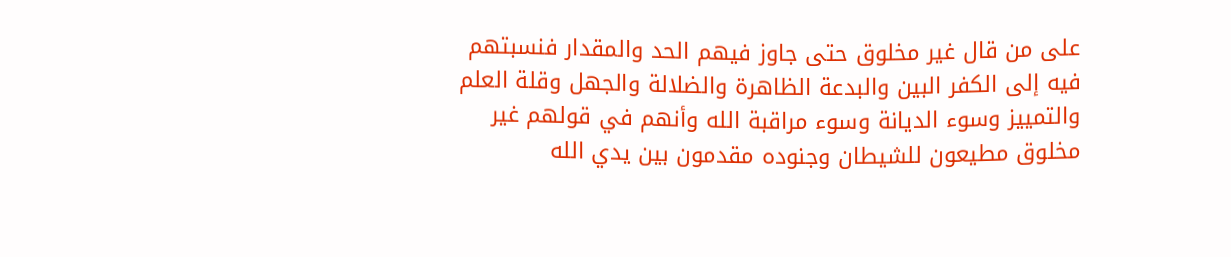على من قال غير مخلوق حتى جاوز فيهم الحد والمقدار فنسبتهم فيه إلى الكفر البين والبدعة الظاهرة والضلالة والجهل وقلة العلم والتمييز وسوء الديانة وسوء مراقبة الله وأنهم في قولهم غير مخلوق مطيعون للشيطان وجنوده مقدمون بين يدي الله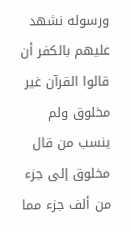ورسوله نشهد عليهم بالكفر أن قالوا القرآن غير مخلوق ولم ينسب من قال مخلوق إلى جزء من ألف جزء مما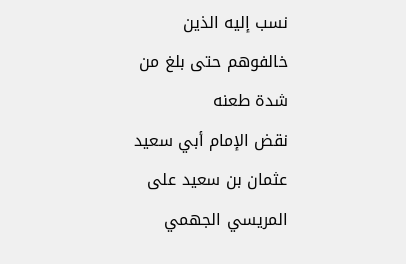نسب إليه الذين خالفوهم حتى بلغ من شدة طعنه
نقض الإمام أبي سعيد عثمان بن سعيد على المريسي الجهمي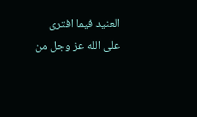العنيد فيما افترى على الله عز وجل من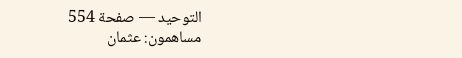التوحيد — صفحة 554
مساهمون: عثمان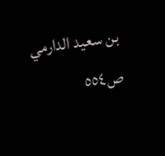بن سعيد الدارمي
ص٥٥٤